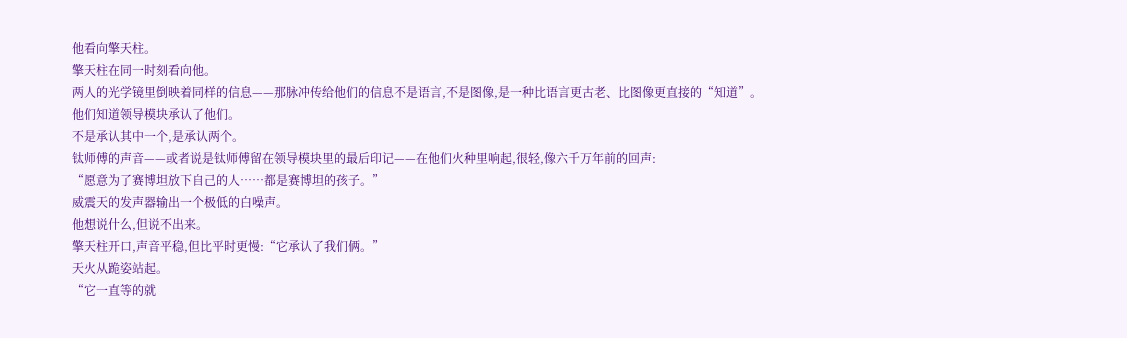他看向擎天柱。
擎天柱在同一时刻看向他。
两人的光学镜里倒映着同样的信息——那脉冲传给他们的信息不是语言,不是图像,是一种比语言更古老、比图像更直接的“知道”。
他们知道领导模块承认了他们。
不是承认其中一个,是承认两个。
钛师傅的声音——或者说是钛师傅留在领导模块里的最后印记——在他们火种里响起,很轻,像六千万年前的回声:
“愿意为了赛博坦放下自己的人……都是赛博坦的孩子。”
威震天的发声器输出一个极低的白噪声。
他想说什么,但说不出来。
擎天柱开口,声音平稳,但比平时更慢:“它承认了我们俩。”
天火从跪姿站起。
“它一直等的就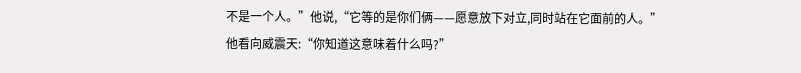不是一个人。”他说,“它等的是你们俩——愿意放下对立,同时站在它面前的人。”
他看向威震天:“你知道这意味着什么吗?”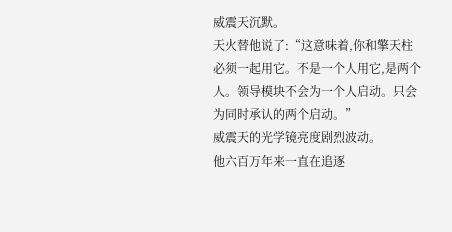威震天沉默。
天火替他说了:“这意味着,你和擎天柱必须一起用它。不是一个人用它,是两个人。领导模块不会为一个人启动。只会为同时承认的两个启动。”
威震天的光学镜亮度剧烈波动。
他六百万年来一直在追逐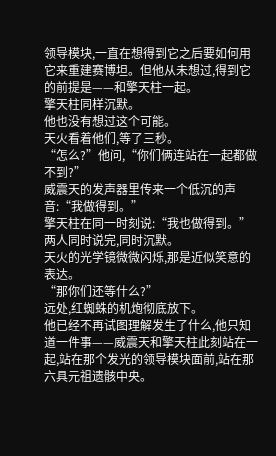领导模块,一直在想得到它之后要如何用它来重建赛博坦。但他从未想过,得到它的前提是——和擎天柱一起。
擎天柱同样沉默。
他也没有想过这个可能。
天火看着他们,等了三秒。
“怎么?”他问,“你们俩连站在一起都做不到?”
威震天的发声器里传来一个低沉的声音:“我做得到。”
擎天柱在同一时刻说:“我也做得到。”
两人同时说完,同时沉默。
天火的光学镜微微闪烁,那是近似笑意的表达。
“那你们还等什么?”
远处,红蜘蛛的机炮彻底放下。
他已经不再试图理解发生了什么,他只知道一件事——威震天和擎天柱此刻站在一起,站在那个发光的领导模块面前,站在那六具元祖遗骸中央。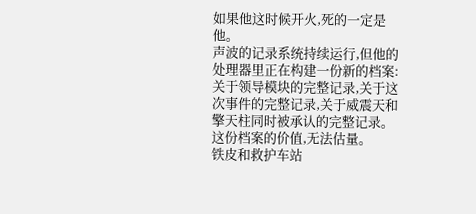如果他这时候开火,死的一定是他。
声波的记录系统持续运行,但他的处理器里正在构建一份新的档案:关于领导模块的完整记录,关于这次事件的完整记录,关于威震天和擎天柱同时被承认的完整记录。
这份档案的价值,无法估量。
铁皮和救护车站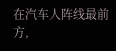在汽车人阵线最前方,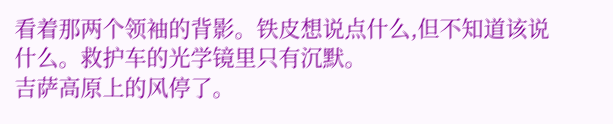看着那两个领袖的背影。铁皮想说点什么,但不知道该说什么。救护车的光学镜里只有沉默。
吉萨高原上的风停了。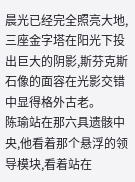晨光已经完全照亮大地,三座金字塔在阳光下投出巨大的阴影,斯芬克斯石像的面容在光影交错中显得格外古老。
陈瑜站在那六具遗骸中央,他看着那个悬浮的领导模块,看着站在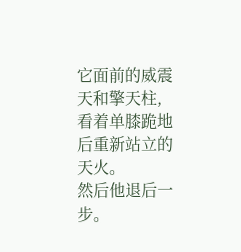它面前的威震天和擎天柱,看着单膝跪地后重新站立的天火。
然后他退后一步。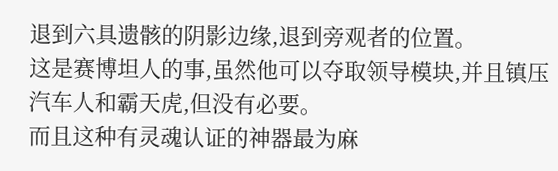退到六具遗骸的阴影边缘,退到旁观者的位置。
这是赛博坦人的事,虽然他可以夺取领导模块,并且镇压汽车人和霸天虎,但没有必要。
而且这种有灵魂认证的神器最为麻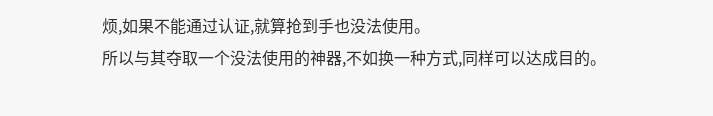烦,如果不能通过认证,就算抢到手也没法使用。
所以与其夺取一个没法使用的神器,不如换一种方式,同样可以达成目的。